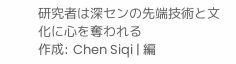研究者は深センの先端技術と文化に心を奪われる
作成: Chen Siqi | 編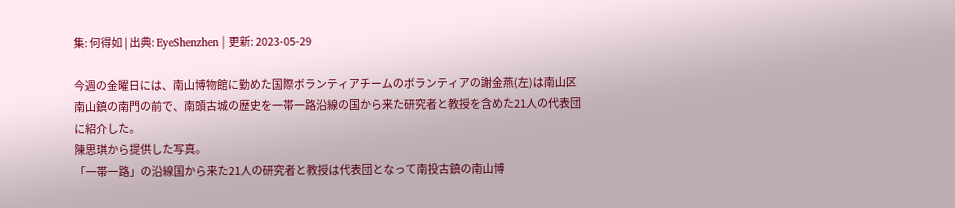集: 何得如 | 出典: EyeShenzhen | 更新: 2023-05-29

今週の金曜日には、南山博物館に勤めた国際ボランティアチームのボランティアの謝金燕(左)は南山区南山鎮の南門の前で、南頭古城の歴史を一帯一路沿線の国から来た研究者と教授を含めた21人の代表団に紹介した。
陳思琪から提供した写真。
「一帯一路」の沿線国から来た21人の研究者と教授は代表団となって南投古鎮の南山博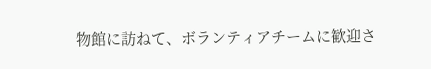物館に訪ねて、ボランティアチームに歓迎さ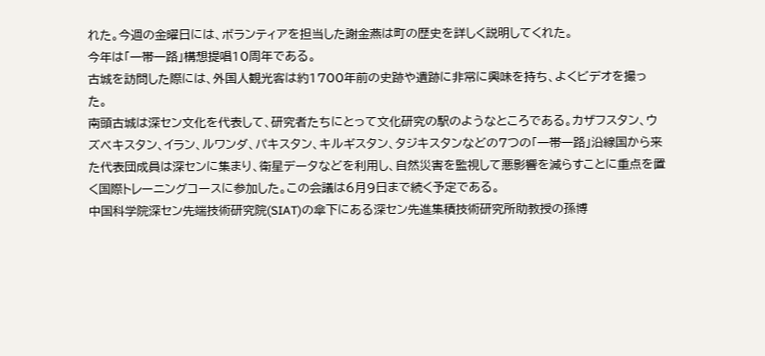れた。今週の金曜日には、ボランティアを担当した謝金燕は町の歴史を詳しく説明してくれた。
今年は「一帯一路」構想提唱10周年である。
古城を訪問した際には、外国人観光客は約1700年前の史跡や遺跡に非常に興味を持ち、よくビデオを撮った。
南頭古城は深セン文化を代表して、研究者たちにとって文化研究の駅のようなところである。カザフスタン、ウズベキスタン、イラン、ルワンダ、パキスタン、キルギスタン、タジキスタンなどの7つの「一帯一路」沿線国から来た代表団成員は深センに集まり、衛星データなどを利用し、自然災害を監視して悪影響を減らすことに重点を置く国際トレーニングコースに参加した。この会議は6月9日まで続く予定である。
中国科学院深セン先端技術研究院(SIAT)の傘下にある深セン先進集積技術研究所助教授の孫博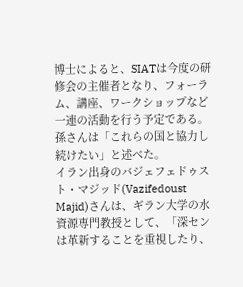博士によると、SIATは今度の研修会の主催者となり、フォーラム、講座、ワークショップなど一連の活動を行う予定である。孫さんは「これらの国と協力し続けたい」と述べた。
イラン出身のバジェフェドゥスト・マジッド(Vazifedoust Majid)さんは、ギラン大学の水資源専門教授として、「深センは革新することを重視したり、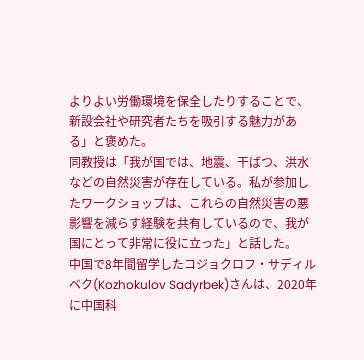よりよい労働環境を保全したりすることで、新設会社や研究者たちを吸引する魅力がある」と褒めた。
同教授は「我が国では、地震、干ばつ、洪水などの自然災害が存在している。私が参加したワークショップは、これらの自然災害の悪影響を減らす経験を共有しているので、我が国にとって非常に役に立った」と話した。
中国で8年間留学したコジョクロフ・サディルベク(Kozhokulov Sadyrbek)さんは、2020年に中国科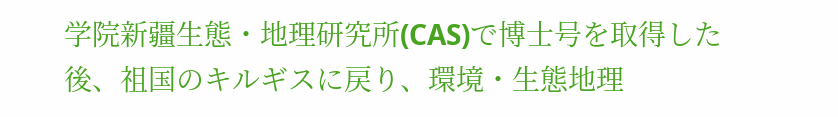学院新疆生態・地理研究所(CAS)で博士号を取得した後、祖国のキルギスに戻り、環境・生態地理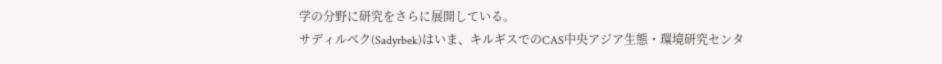学の分野に研究をさらに展開している。
サディルベク(Sadyrbek)はいま、キルギスでのCAS中央アジア生態・環境研究センタ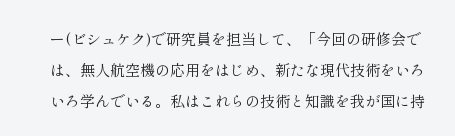ー(ビシュケク)で研究員を担当して、「今回の研修会では、無人航空機の応用をはじめ、新たな現代技術をいろいろ学んでいる。私はこれらの技術と知識を我が国に持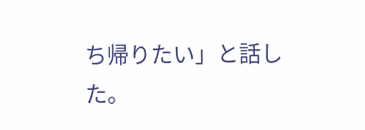ち帰りたい」と話した。